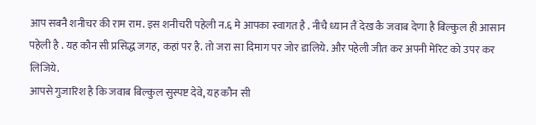आप सबनै शनीचर की राम राम. इस शनीचरी पहेली न.६ मे आपका स्वागत है . नीचै ध्यान तैं देख कै जवाब देणा है बिल्कुल ही आसान पहेली है . यह कौन सी प्रसिद्ध जगह, कहां पर है. तो जरा सा दिमाग पर जोर डालिये. और पहेली जीत कर अपनी मेरिट को उपर कर लिजिये.
आपसे गुजारिश है कि जवाब बिल्कुल सुस्पष्ट देवे, यह कौन सी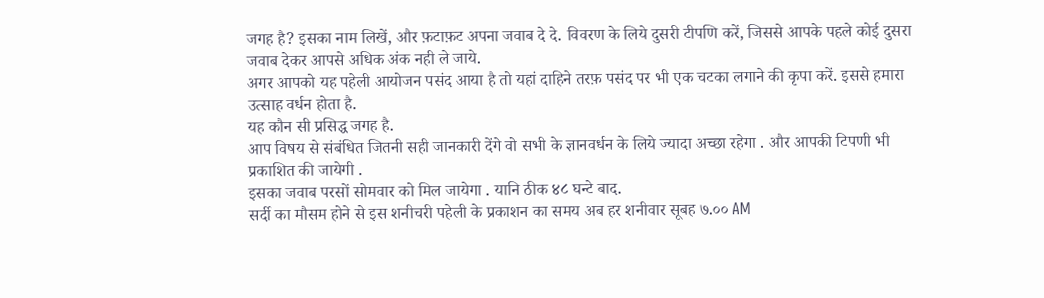जगह है? इसका नाम लिखें, और फ़टाफ़ट अपना जवाब दे दे. विवरण के लिये दुसरी टीपणि करें, जिससे आपके पहले कोई दुसरा जवाब देकर आपसे अधिक अंक नही ले जाये.
अगर आपको यह पहेली आयोजन पसंद आया है तो यहां दाहिने तरफ़ पसंद पर भी एक चटका लगाने की कृपा करें. इससे हमारा उत्साह वर्धन होता है.
यह कौन सी प्रसिद्ध जगह है.
आप विषय से संबंधित जितनी सही जानकारी देंगे वो सभी के ज्ञानवर्धन के लिये ज्यादा अच्छा रहेगा . और आपकी टिपणी भी प्रकाशित की जायेगी .
इसका जवाब परसों सोमवार को मिल जायेगा . यानि ठीक ४८ घन्टे बाद.
सर्दी का मौसम होने से इस शनीचरी पहेली के प्रकाशन का समय अब हर शनीवार सूबह ७.०० AM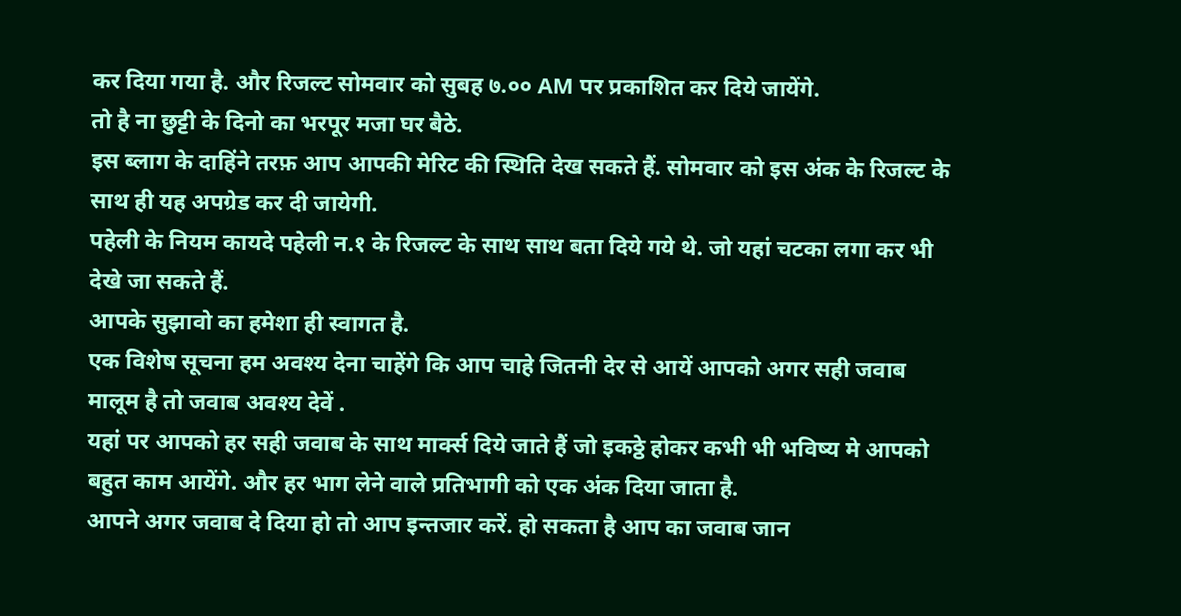कर दिया गया है. और रिजल्ट सोमवार को सुबह ७.०० AM पर प्रकाशित कर दिये जायेंगे.
तो है ना छुट्टी के दिनो का भरपूर मजा घर बैठे.
इस ब्लाग के दाहिंने तरफ़ आप आपकी मेरिट की स्थिति देख सकते हैं. सोमवार को इस अंक के रिजल्ट के साथ ही यह अपग्रेड कर दी जायेगी.
पहेली के नियम कायदे पहेली न.१ के रिजल्ट के साथ साथ बता दिये गये थे. जो यहां चटका लगा कर भी देखे जा सकते हैं.
आपके सुझावो का हमेशा ही स्वागत है.
एक विशेष सूचना हम अवश्य देना चाहेंगे कि आप चाहे जितनी देर से आयें आपको अगर सही जवाब मालूम है तो जवाब अवश्य देवें .
यहां पर आपको हर सही जवाब के साथ मार्क्स दिये जाते हैं जो इकठ्ठे होकर कभी भी भविष्य मे आपको बहुत काम आयेंगे. और हर भाग लेने वाले प्रतिभागी को एक अंक दिया जाता है.
आपने अगर जवाब दे दिया हो तो आप इन्तजार करें. हो सकता है आप का जवाब जान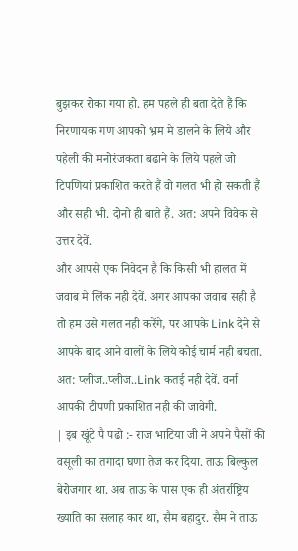बुझकर रोका गया हो. हम पहले ही बता देते हैं कि निरणायक गण आपको भ्रम मे डालने के लिये और पहेली की मनोरंजकता बढाने के लिये पहले जो टिपणियां प्रकाशित करते हैं वो गलत भी हो सकती हैं और सही भी. दोनो ही बाते हैं. अत: अपने विवेक से उत्तर देवें.
और आपसे एक निवेदन है कि किसी भी हालत में जवाब मे लिंक नही देवें. अगर आपका जवाब सही है तो हम उसे गलत नही करेंगे, पर आपके Link देने से आपके बाद आने वालों के लिये कोई चार्म नही बचता.
अत: प्लीज..प्लीज..Link कतई नही देवें. वर्ना आपकी टीपणी प्रकाशित नही की जावेगी.
| इब खूंटे पै पढो :- राज भाटिया जी ने अपने पैसों की वसूली का तगादा घणा तेज कर दिया. ताऊ बिल्कुल बेरोजगार था. अब ताऊ के पास एक ही अंतर्राष्ट्रिय ख्याति का सलाह कार था, सैम बहादुर. सैम ने ताऊ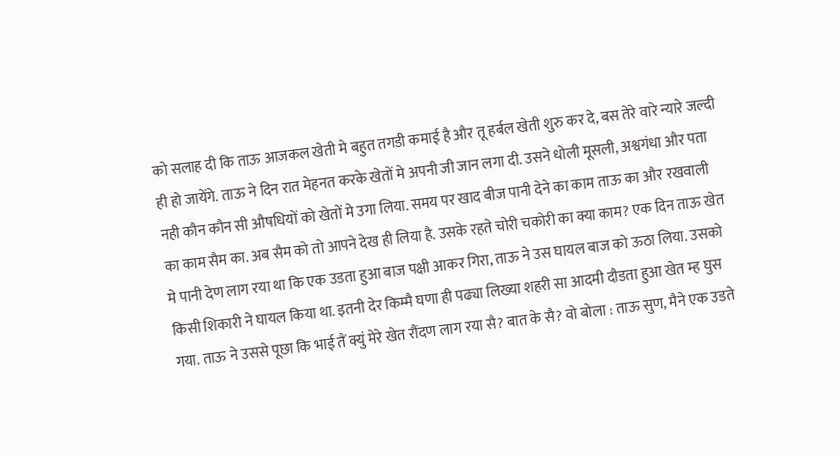को सलाह दी कि ताऊ आजकल खेती मे बहुत तगडी कमाई है और तू हर्बल खेती शुरु कर दे, बस तेरे वारे न्यारे जल्दी ही हो जायेंगे. ताऊ ने दिन रात मेहनत करके खेतों मे अपनी जी जान लगा दी. उसने धोली मूसली, अश्वगंधा और पता नही कौन कौन सी औषधियों को खेतों मे उगा लिया. समय पर खाद बीज पानी देने का काम ताऊ का और रखवाली का काम सैम का. अब सैम को तो आपने देख ही लिया है. उसके रहते चोरी चकोरी का क्या काम? एक दिन ताऊ खेत मे पानी देण लाग रया था कि एक उडता हुआ बाज पक्षी आकर गिरा, ताऊ ने उस घायल बाज को ऊठा लिया. उसको किसी शिकारी ने घायल किया था. इतनी देर किम्मै घणा ही पढ्या लिख्या शहरी सा आदमी दौडता हुआ खेत म्ह घुस गया. ताऊ ने उससे पूछा कि भाई तैं क्युं मेरे खेत रौंदण लाग रया सै? बात के सै? वो बोला : ताऊ सुण, मैने एक उडते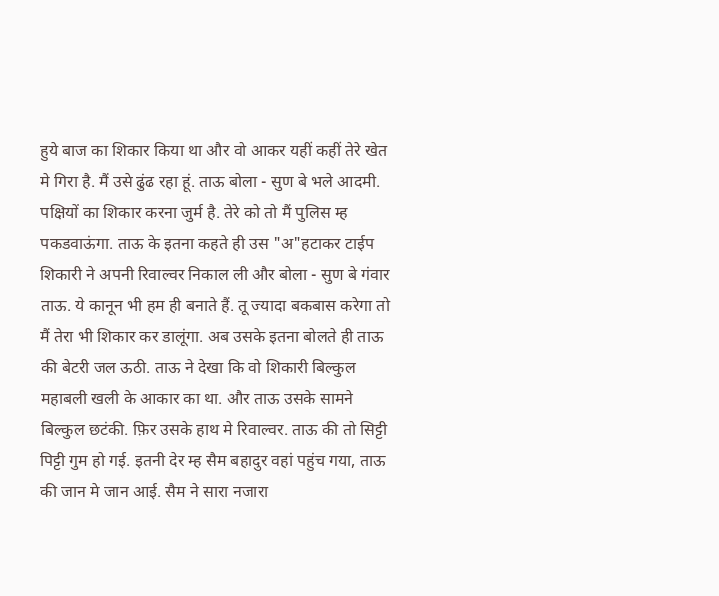हुये बाज का शिकार किया था और वो आकर यहीं कहीं तेरे खेत मे गिरा है. मैं उसे ढुंढ रहा हूं. ताऊ बोला - सुण बे भले आदमी. पक्षियों का शिकार करना जुर्म है. तेरे को तो मैं पुलिस म्ह पकडवाऊंगा. ताऊ के इतना कहते ही उस "अ"हटाकर टाईप शिकारी ने अपनी रिवाल्वर निकाल ली और बोला - सुण बे गंवार ताऊ. ये कानून भी हम ही बनाते हैं. तू ज्यादा बकबास करेगा तो मैं तेरा भी शिकार कर डालूंगा. अब उसके इतना बोलते ही ताऊ की बेटरी जल ऊठी. ताऊ ने देखा कि वो शिकारी बिल्कुल महाबली खली के आकार का था. और ताऊ उसके सामने बिल्कुल छटंकी. फ़िर उसके हाथ मे रिवाल्वर. ताऊ की तो सिट्टी पिट्टी गुम हो गई. इतनी देर म्ह सैम बहादुर वहां पहुंच गया, ताऊ की जान मे जान आई. सैम ने सारा नजारा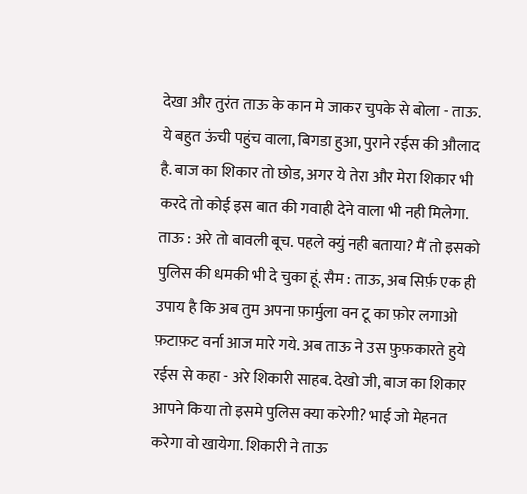देखा और तुरंत ताऊ के कान मे जाकर चुपके से बोला - ताऊ. ये बहुत ऊंची पहुंच वाला, बिगडा हुआ, पुराने रईस की औलाद है. बाज का शिकार तो छोड, अगर ये तेरा और मेरा शिकार भी करदे तो कोई इस बात की गवाही देने वाला भी नही मिलेगा. ताऊ : अरे तो बावली बूच. पहले क्युं नही बताया? मैं तो इसको पुलिस की धमकी भी दे चुका हूं. सैम : ताऊ, अब सिर्फ़ एक ही उपाय है कि अब तुम अपना फ़ार्मुला वन टू का फ़ोर लगाओ फ़टाफ़ट वर्ना आज मारे गये. अब ताऊ ने उस फ़ुफ़कारते हुये रईस से कहा - अरे शिकारी साहब. देखो जी, बाज का शिकार आपने किया तो इसमे पुलिस क्या करेगी? भाई जो मेहनत करेगा वो खायेगा. शिकारी ने ताऊ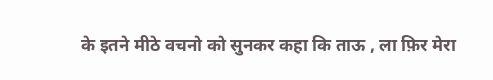के इतने मीठे वचनो को सुनकर कहा कि ताऊ , ला फ़िर मेरा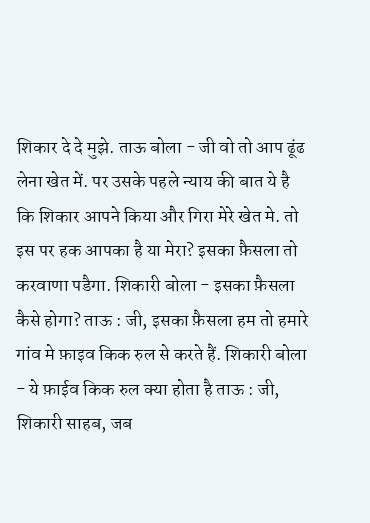शिकार दे दे मुझे. ताऊ बोला - जी वो तो आप ढूंढ लेना खेत में. पर उसके पहले न्याय की बात ये है कि शिकार आपने किया और गिरा मेरे खेत मे. तो इस पर हक आपका है या मेरा? इसका फ़ैसला तो करवाणा पडैगा. शिकारी बोला - इसका फ़ैसला कैसे होगा? ताऊ : जी, इसका फ़ैसला हम तो हमारे गांव मे फ़ाइव किक रुल से करते हैं. शिकारी बोला - ये फ़ाईव किक रुल क्या होता है ताऊ : जी, शिकारी साहब, जब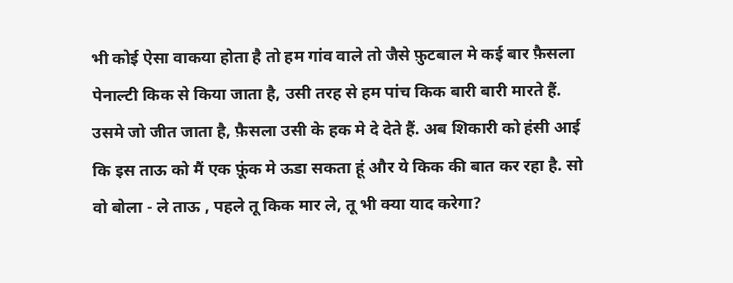भी कोई ऐसा वाकया होता है तो हम गांव वाले तो जैसे फ़ुटबाल मे कई बार फ़ैसला पेनाल्टी किक से किया जाता है, उसी तरह से हम पांच किक बारी बारी मारते हैं. उसमे जो जीत जाता है, फ़ैसला उसी के हक मे दे देते हैं. अब शिकारी को हंसी आई कि इस ताऊ को मैं एक फ़ूंक मे ऊडा सकता हूं और ये किक की बात कर रहा है. सो वो बोला - ले ताऊ , पहले तू किक मार ले, तू भी क्या याद करेगा?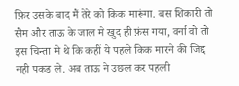फ़िर उसके बाद मैं तेरे को किक मारूंगा. बस शिकारी तो सैम और ताऊ के जाल मे खुद ही फ़ंस गया, वर्ना वो तो इस चिन्ता मे थे कि कहीं ये पहले किक मारने की जिद्द नही पकड ले. अब ताऊ ने उछल कर पहली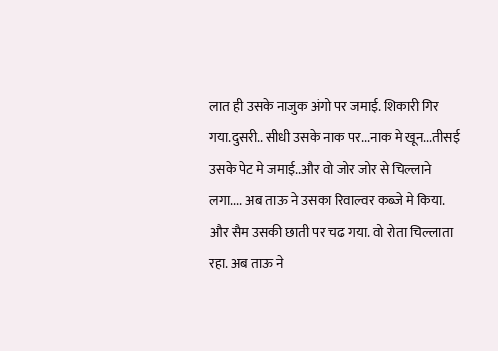लात ही उसके नाजुक अंगो पर जमाई. शिकारी गिर गया.दुसरी.. सीधी उसके नाक पर...नाक मे खून...तीसई उसके पेट मे जमाई..और वो जोर जोर से चिल्लाने लगा.... अब ताऊ ने उसका रिवाल्वर कब्जे मे किया. और सैम उसकी छाती पर चढ गया. वो रोता चिल्लाता रहा. अब ताऊ ने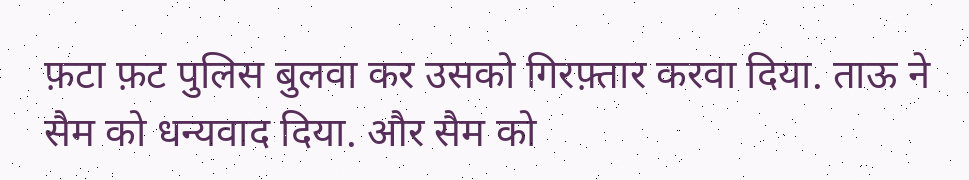फ़टा फ़ट पुलिस बुलवा कर उसको गिरफ़्तार करवा दिया. ताऊ ने सैम को धन्यवाद दिया. और सैम को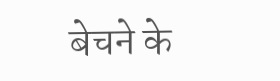बेचने के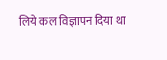लिये कल विज्ञापन दिया था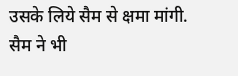उसके लिये सैम से क्षमा मांगी. सैम ने भी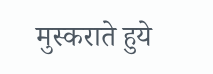मुस्कराते हुये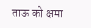ताऊ को क्षमा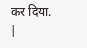कर दिया. |